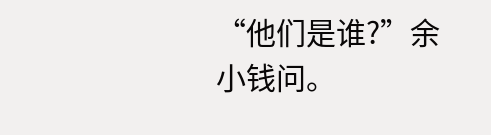“他们是谁?”余小钱问。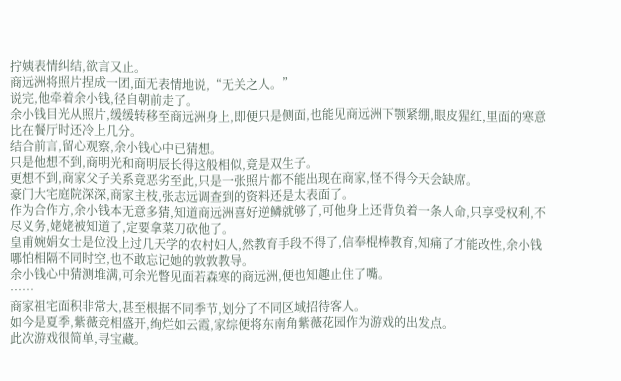拧姨表情纠结,欲言又止。
商远洲将照片捏成一团,面无表情地说,“无关之人。”
说完,他牵着余小钱,径自朝前走了。
余小钱目光从照片,缓缓转移至商远洲身上,即便只是侧面,也能见商远洲下颚紧绷,眼皮猩红,里面的寒意比在餐厅时还冷上几分。
结合前言,留心观察,余小钱心中已猜想。
只是他想不到,商明光和商明辰长得这般相似,竟是双生子。
更想不到,商家父子关系竟恶劣至此,只是一张照片都不能出现在商家,怪不得今天会缺席。
豪门大宅庭院深深,商家主枝,张志远调查到的资料还是太表面了。
作为合作方,余小钱本无意多猜,知道商远洲喜好逆鳞就够了,可他身上还背负着一条人命,只享受权利,不尽义务,姥姥被知道了,定要拿菜刀砍他了。
皇甫婉娟女士是位没上过几天学的农村妇人,然教育手段不得了,信奉棍棒教育,知痛了才能改性,余小钱哪怕相隔不同时空,也不敢忘记她的敦敦教导。
余小钱心中猜测堆满,可余光瞥见面若森寒的商远洲,便也知趣止住了嘴。
……
商家祖宅面积非常大,甚至根据不同季节,划分了不同区域招待客人。
如今是夏季,紫薇竞相盛开,绚烂如云霞,家综便将东南角紫薇花园作为游戏的出发点。
此次游戏很简单,寻宝藏。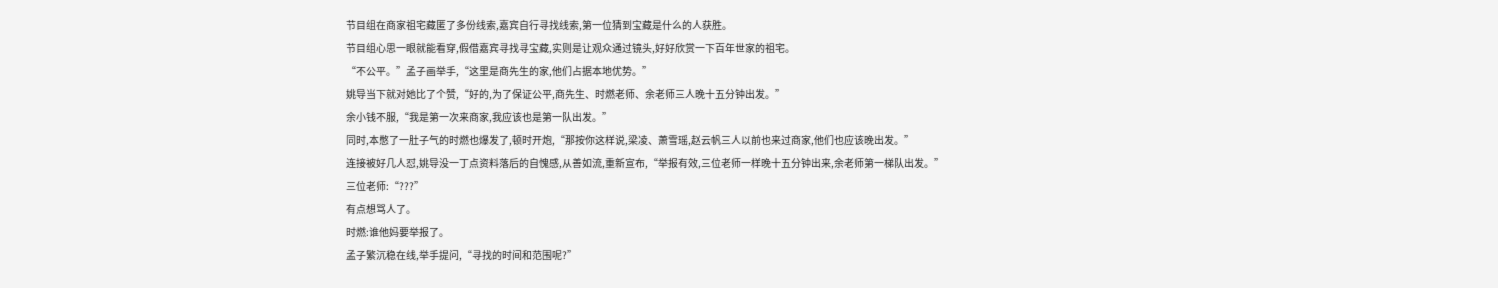节目组在商家祖宅藏匿了多份线索,嘉宾自行寻找线索,第一位猜到宝藏是什么的人获胜。
节目组心思一眼就能看穿,假借嘉宾寻找寻宝藏,实则是让观众通过镜头,好好欣赏一下百年世家的祖宅。
“不公平。”孟子画举手,“这里是商先生的家,他们占据本地优势。”
姚导当下就对她比了个赞,“好的,为了保证公平,商先生、时燃老师、余老师三人晚十五分钟出发。”
余小钱不服,“我是第一次来商家,我应该也是第一队出发。”
同时,本憋了一肚子气的时燃也爆发了,顿时开炮,“那按你这样说,梁凌、萧雪瑶,赵云帆三人以前也来过商家,他们也应该晚出发。”
连接被好几人怼,姚导没一丁点资料落后的自愧感,从善如流,重新宣布,“举报有效,三位老师一样晚十五分钟出来,余老师第一梯队出发。”
三位老师:“???”
有点想骂人了。
时燃:谁他妈要举报了。
孟子繁沉稳在线,举手提问,“寻找的时间和范围呢?”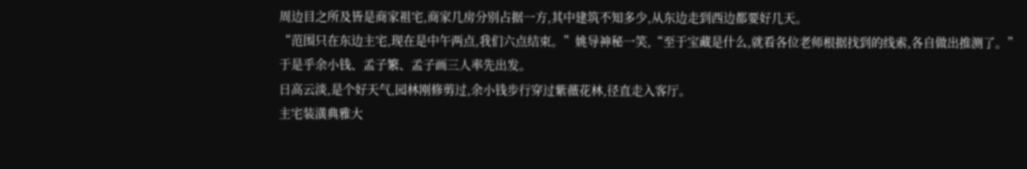周边目之所及皆是商家祖宅,商家几房分别占据一方,其中建筑不知多少,从东边走到西边都要好几天。
“范围只在东边主宅,现在是中午两点,我们六点结束。”姚导神秘一笑,“至于宝藏是什么,就看各位老师根据找到的线索,各自做出推测了。”
于是乎余小钱、孟子繁、孟子画三人率先出发。
日高云淡,是个好天气,园林刚修剪过,余小钱步行穿过紫薇花林,径直走入客厅。
主宅装潢典雅大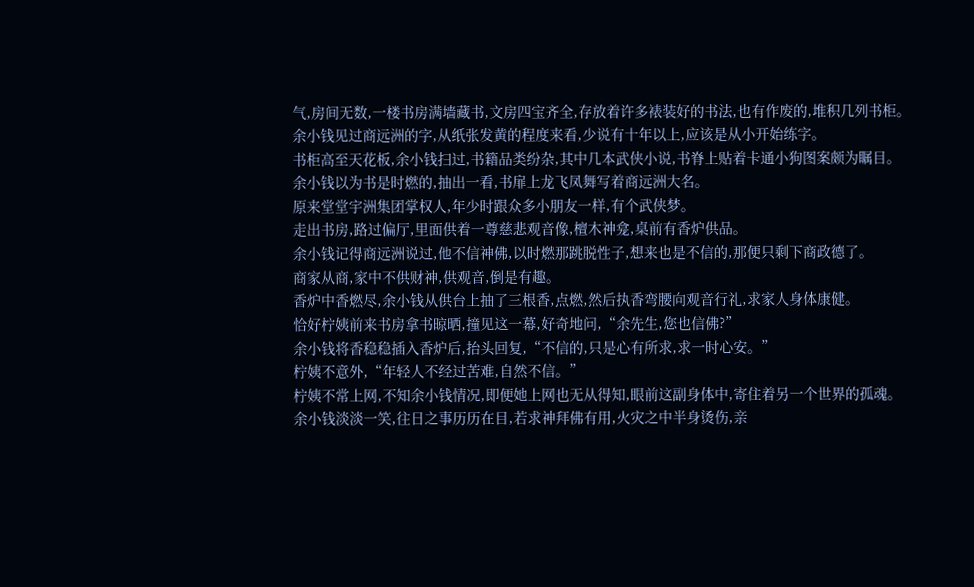气,房间无数,一楼书房满墙藏书,文房四宝齐全,存放着许多裱装好的书法,也有作废的,堆积几列书柜。
余小钱见过商远洲的字,从纸张发黄的程度来看,少说有十年以上,应该是从小开始练字。
书柜高至天花板,余小钱扫过,书籍品类纷杂,其中几本武侠小说,书脊上贴着卡通小狗图案颇为瞩目。
余小钱以为书是时燃的,抽出一看,书扉上龙飞凤舞写着商远洲大名。
原来堂堂宇洲集团掌权人,年少时跟众多小朋友一样,有个武侠梦。
走出书房,路过偏厅,里面供着一尊慈悲观音像,檀木神龛,桌前有香炉供品。
余小钱记得商远洲说过,他不信神佛,以时燃那跳脱性子,想来也是不信的,那便只剩下商政德了。
商家从商,家中不供财神,供观音,倒是有趣。
香炉中香燃尽,余小钱从供台上抽了三根香,点燃,然后执香弯腰向观音行礼,求家人身体康健。
恰好柠姨前来书房拿书晾晒,撞见这一幕,好奇地问,“余先生,您也信佛?”
余小钱将香稳稳插入香炉后,抬头回复,“不信的,只是心有所求,求一时心安。”
柠姨不意外,“年轻人不经过苦难,自然不信。”
柠姨不常上网,不知余小钱情况,即便她上网也无从得知,眼前这副身体中,寄住着另一个世界的孤魂。
余小钱淡淡一笑,往日之事历历在目,若求神拜佛有用,火灾之中半身烫伤,亲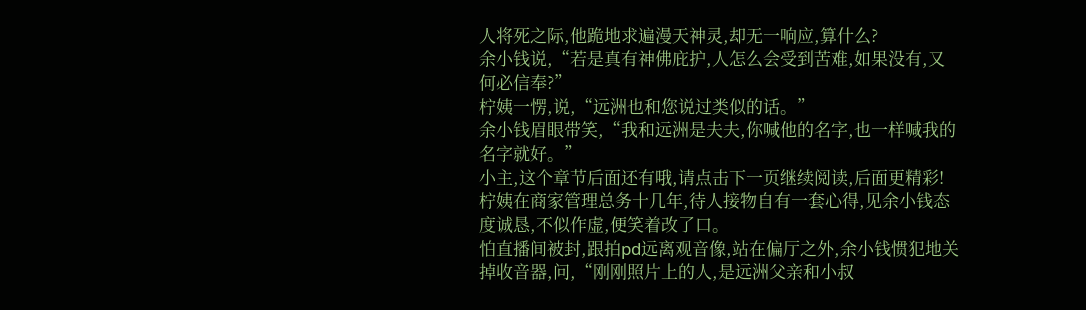人将死之际,他跪地求遍漫天神灵,却无一响应,算什么?
余小钱说,“若是真有神佛庇护,人怎么会受到苦难,如果没有,又何必信奉?”
柠姨一愣,说,“远洲也和您说过类似的话。”
余小钱眉眼带笑,“我和远洲是夫夫,你喊他的名字,也一样喊我的名字就好。”
小主,这个章节后面还有哦,请点击下一页继续阅读,后面更精彩!
柠姨在商家管理总务十几年,待人接物自有一套心得,见余小钱态度诚恳,不似作虚,便笑着改了口。
怕直播间被封,跟拍pd远离观音像,站在偏厅之外,余小钱惯犯地关掉收音器,问,“刚刚照片上的人,是远洲父亲和小叔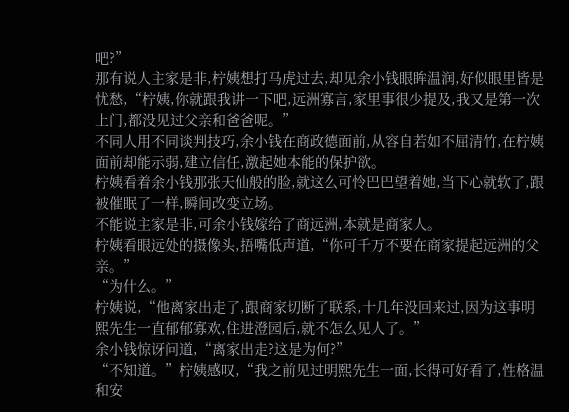吧?”
那有说人主家是非,柠姨想打马虎过去,却见余小钱眼眸温润,好似眼里皆是忧愁,“柠姨,你就跟我讲一下吧,远洲寡言,家里事很少提及,我又是第一次上门,都没见过父亲和爸爸呢。”
不同人用不同谈判技巧,余小钱在商政德面前,从容自若如不屈清竹,在柠姨面前却能示弱,建立信任,激起她本能的保护欲。
柠姨看着余小钱那张天仙般的脸,就这么可怜巴巴望着她,当下心就软了,跟被催眠了一样,瞬间改变立场。
不能说主家是非,可余小钱嫁给了商远洲,本就是商家人。
柠姨看眼远处的摄像头,捂嘴低声道,“你可千万不要在商家提起远洲的父亲。”
“为什么。”
柠姨说,“他离家出走了,跟商家切断了联系,十几年没回来过,因为这事明熙先生一直郁郁寡欢,住进澄园后,就不怎么见人了。”
余小钱惊讶问道,“离家出走?这是为何?”
“不知道。”柠姨感叹,“我之前见过明熙先生一面,长得可好看了,性格温和安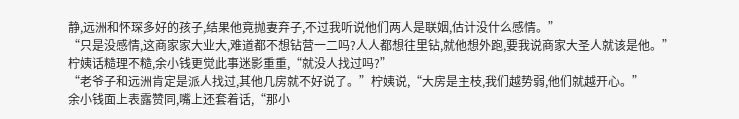静,远洲和怀琛多好的孩子,结果他竟抛妻弃子,不过我听说他们两人是联姻,估计没什么感情。”
“只是没感情,这商家家大业大,难道都不想钻营一二吗?人人都想往里钻,就他想外跑,要我说商家大圣人就该是他。”
柠姨话糙理不糙,余小钱更觉此事迷影重重,“就没人找过吗?”
“老爷子和远洲肯定是派人找过,其他几房就不好说了。”柠姨说,“大房是主枝,我们越势弱,他们就越开心。”
余小钱面上表露赞同,嘴上还套着话,“那小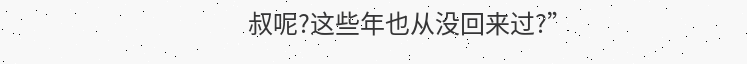叔呢?这些年也从没回来过?”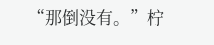“那倒没有。”柠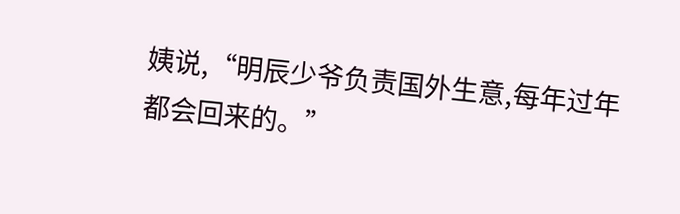姨说,“明辰少爷负责国外生意,每年过年都会回来的。”